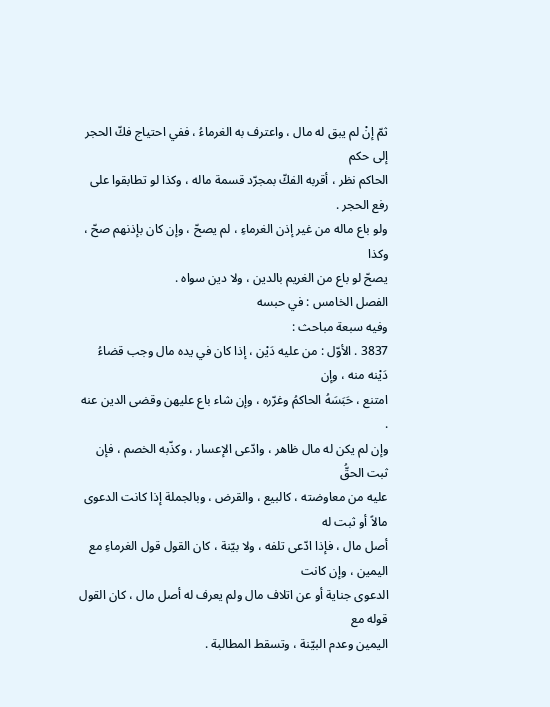ثمّ إنْ لم يبق له مال ، واعترف به الغرماءُ ، ففي احتياج فكّ الحجر إلى حكم
الحاكم نظر ، أقربه الفكّ بمجرّد قسمة ماله ، وكذا لو تطابقوا على رفع الحجر .
ولو باع ماله من غير إذن الغرماءِ ، لم يصحّ ، وإن كان بإذنهم صحّ ، وكذا
يصحّ لو باع من الغريم بالدين ، ولا دين سواه .
الفصل الخامس : في حبسه
وفيه سبعة مباحث :
3837 . الأوّل : من عليه دَيْن ، إذا كان في يده مال وجب قضاءُ دَيْنه منه ، وإن
امتنع ، حَبَسَهُ الحاكمُ وغرّره ، وإن شاء باع عليهن وقضى الدين عنه .
وإن لم يكن له مال ظاهر ، وادّعى الإعسار ، وكذّبه الخصم ، فإن ثبت الحقُّ
عليه من معاوضته ، كالبيع ، والقرض ، وبالجملة إذا كانت الدعوى مالاً أو ثبت له
أصل مال ، فإذا ادّعى تلفه ، ولا بيّنة ، كان القول قول الغرماءِ مع اليمين ، وإن كانت
الدعوى جناية أو عن اتلاف مال ولم يعرف له أصل مال ، كان القول قوله مع
اليمين وعدم البيّنة ، وتسقط المطالبة .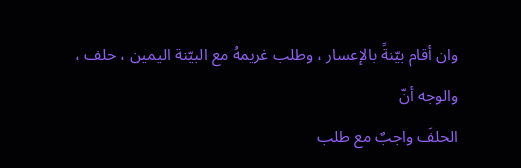وان أقام بيّنةً بالإعسار ، وطلب غريمهُ مع البيّنة اليمين ، حلف ، والوجه أنّ
الحلفَ واجبٌ مع طلب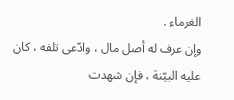الغرماء .
وإن عرف له أصل مال ، وادّعى تلفه ، كان عليه البيّنة ، فإن شهدت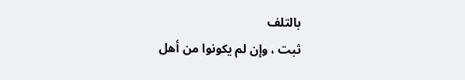بالتلف
ثبت ، وإن لم يكونوا من أهل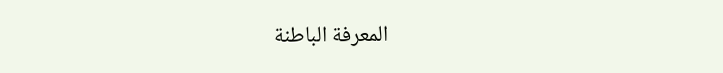المعرفة الباطنة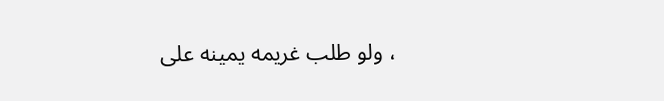، ولو طلب غريمه يمينه على